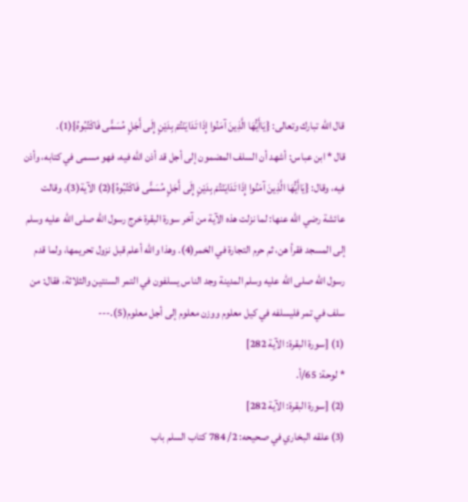قال الله تبارك وتعالى: {يَاأَيُّهَا الَّذِينَ آمَنُوا إِذَا تَدَايَنْتُمْ بِدَيْنٍ إِلَى أَجَلٍ مُسَمًّى فَاكْتُبُوهُ}(1).
قال * ابن عباس: أشهد أن السلف المضمون إلى أجل قد أذن الله فيه، فهو مسمى في كتابه، وأذن فيه، وقال: {يَاأَيُّهَا الَّذِينَ آمَنُوا إِذَا تَدَايَنْتُمْ بِدَيْنٍ إِلَى أَجَلٍ مُسَمًّى فَاكْتُبُوهُ}(2) الآية(3)، وقالت عائشة رضي الله عنها: لما نزلت هذه الآية من آخر سورة البقرة خرج رسول الله صلى الله عليه وسلم إلى المسجد فقرأ هن، ثم حرم التجارة في الخمر(4). وهذا والله أعلم قبل نزول تحريمها، ولما قدم رسول الله صلى الله عليه وسلم المدينة وجد الناس يسلفون في التمر السنتين والثلاثة، فقال: من سلف في تمر فليسلفه في كيل معلوم ووزن معلوم إلى أجل معلوم(5).---
(1) [سورة البقرة: الآية 282]
* لوحة: 65/أ.
(2) [سورة البقرة: الآية 282]
(3) علقه البخاري في صحيحه: 2/ 784 كتاب السلم باب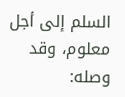السلم إلى أجل معلوم، وقد وصله: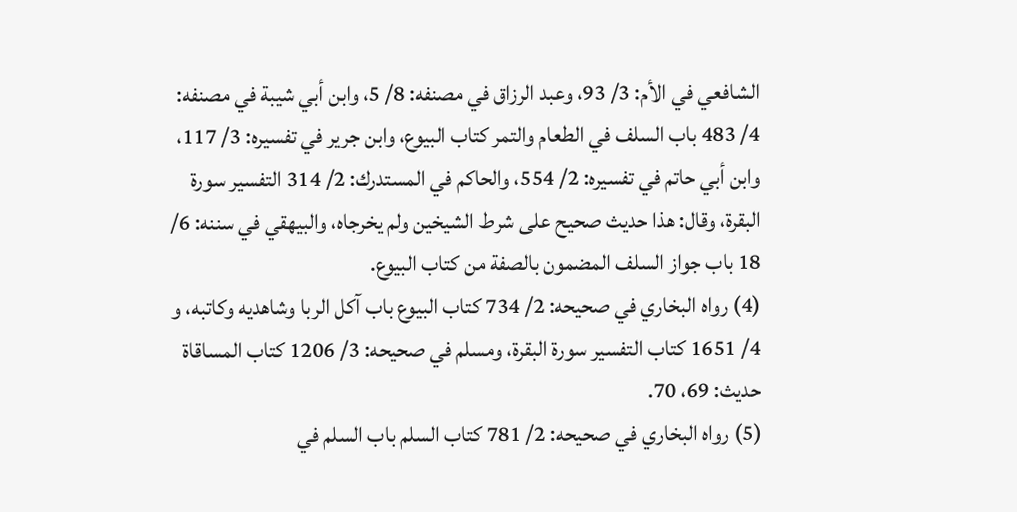الشافعي في الأم: 3/ 93، وعبد الرزاق في مصنفه: 8/ 5، وابن أبي شيبة في مصنفه: 4/ 483 باب السلف في الطعام والتمر كتاب البيوع، وابن جرير في تفسيره: 3/ 117، وابن أبي حاتم في تفسيره: 2/ 554، والحاكم في المستدرك: 2/ 314 التفسير سورة البقرة، وقال: هذا حديث صحيح على شرط الشيخين ولم يخرجاه، والبيهقي في سننه: 6/ 18 باب جواز السلف المضمون بالصفة من كتاب البيوع.
(4) رواه البخاري في صحيحه: 2/ 734 كتاب البيوع باب آكل الربا وشاهديه وكاتبه، و 4/ 1651 كتاب التفسير سورة البقرة، ومسلم في صحيحه: 3/ 1206 كتاب المساقاة حديث: 69، 70.
(5) رواه البخاري في صحيحه: 2/ 781 كتاب السلم باب السلم في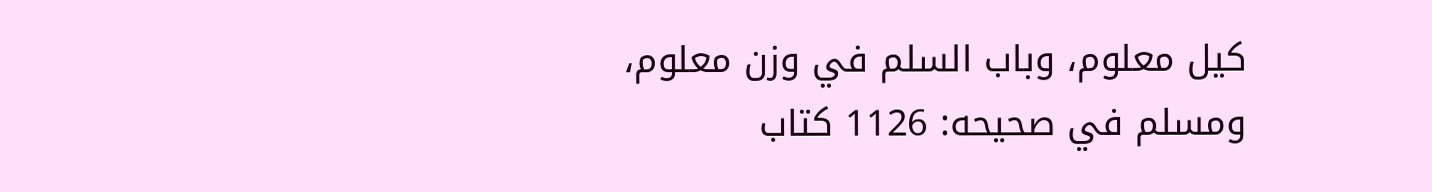كيل معلوم، وباب السلم في وزن معلوم، ومسلم في صحيحه: 1126 كتاب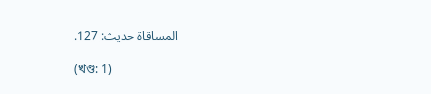المساقاة حديث: 127.

(খণ্ড: 1)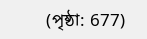(পৃষ্ঠা: 677)